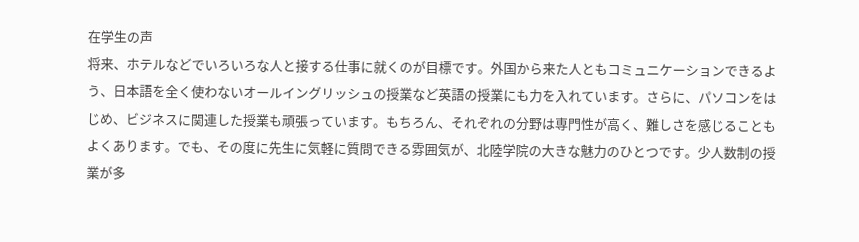在学生の声
将来、ホテルなどでいろいろな人と接する仕事に就くのが目標です。外国から来た人ともコミュニケーションできるよう、日本語を全く使わないオールイングリッシュの授業など英語の授業にも力を入れています。さらに、パソコンをはじめ、ビジネスに関連した授業も頑張っています。もちろん、それぞれの分野は専門性が高く、難しさを感じることもよくあります。でも、その度に先生に気軽に質問できる雰囲気が、北陸学院の大きな魅力のひとつです。少人数制の授業が多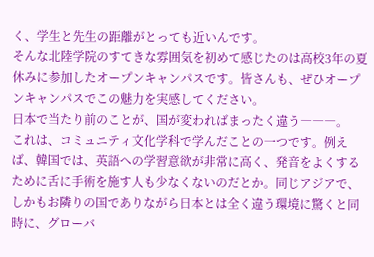く、学生と先生の距離がとっても近いんです。
そんな北陸学院のすてきな雰囲気を初めて感じたのは高校3年の夏休みに参加したオープンキャンパスです。皆さんも、ぜひオープンキャンパスでこの魅力を実感してください。
日本で当たり前のことが、国が変わればまったく違う―――。
これは、コミュニティ文化学科で学んだことの一つです。例えば、韓国では、英語への学習意欲が非常に高く、発音をよくするために舌に手術を施す人も少なくないのだとか。同じアジアで、しかもお隣りの国でありながら日本とは全く違う環境に驚くと同時に、グローバ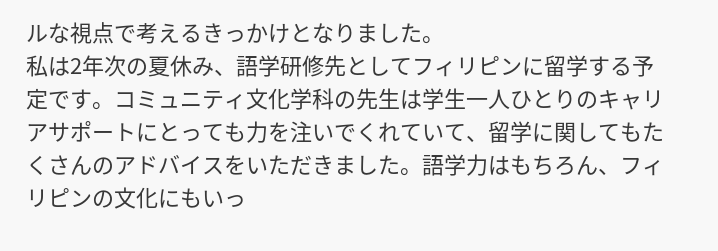ルな視点で考えるきっかけとなりました。
私は2年次の夏休み、語学研修先としてフィリピンに留学する予定です。コミュニティ文化学科の先生は学生一人ひとりのキャリアサポートにとっても力を注いでくれていて、留学に関してもたくさんのアドバイスをいただきました。語学力はもちろん、フィリピンの文化にもいっ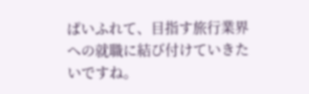ぱいふれて、目指す旅行業界への就職に結び付けていきたいですね。